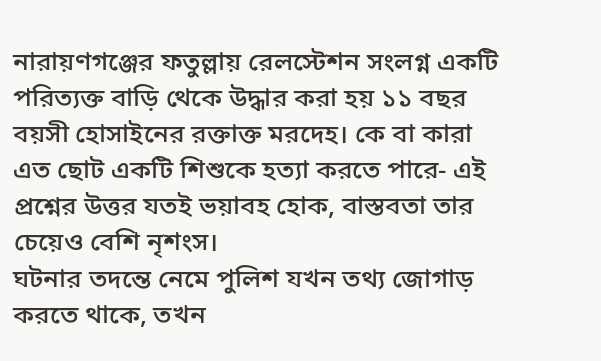নারায়ণগঞ্জের ফতুল্লায় রেলস্টেশন সংলগ্ন একটি পরিত্যক্ত বাড়ি থেকে উদ্ধার করা হয় ১১ বছর বয়সী হোসাইনের রক্তাক্ত মরদেহ। কে বা কারা এত ছোট একটি শিশুকে হত্যা করতে পারে- এই প্রশ্নের উত্তর যতই ভয়াবহ হোক, বাস্তবতা তার চেয়েও বেশি নৃশংস।
ঘটনার তদন্তে নেমে পুলিশ যখন তথ্য জোগাড় করতে থাকে, তখন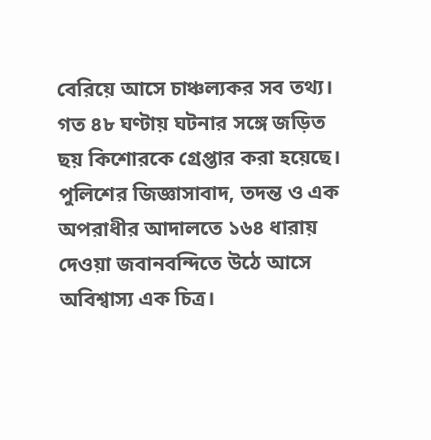বেরিয়ে আসে চাঞ্চল্যকর সব তথ্য। গত ৪৮ ঘণ্টায় ঘটনার সঙ্গে জড়িত ছয় কিশোরকে গ্রেপ্তার করা হয়েছে। পুলিশের জিজ্ঞাসাবাদ, তদন্ত ও এক অপরাধীর আদালতে ১৬৪ ধারায় দেওয়া জবানবন্দিতে উঠে আসে অবিশ্বাস্য এক চিত্র।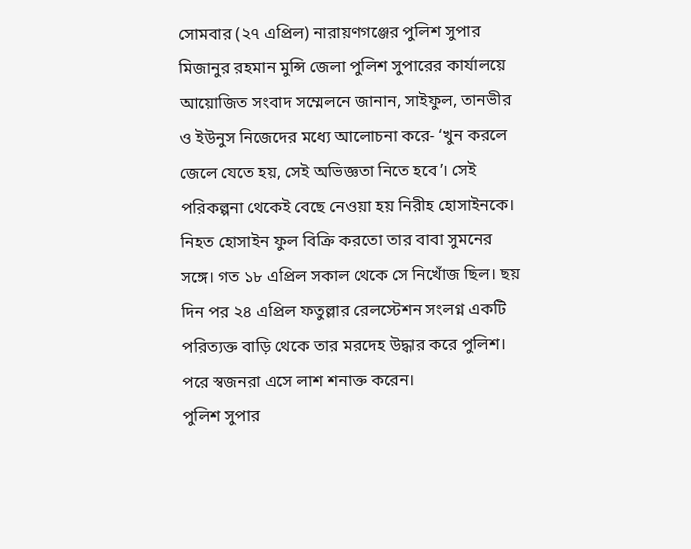সোমবার (২৭ এপ্রিল) নারায়ণগঞ্জের পুলিশ সুপার মিজানুর রহমান মুন্সি জেলা পুলিশ সুপারের কার্যালয়ে আয়োজিত সংবাদ সম্মেলনে জানান, সাইফুল, তানভীর ও ইউনুস নিজেদের মধ্যে আলোচনা করে- ‘খুন করলে জেলে যেতে হয়, সেই অভিজ্ঞতা নিতে হবে’। সেই পরিকল্পনা থেকেই বেছে নেওয়া হয় নিরীহ হোসাইনকে।
নিহত হোসাইন ফুল বিক্রি করতো তার বাবা সুমনের সঙ্গে। গত ১৮ এপ্রিল সকাল থেকে সে নিখোঁজ ছিল। ছয় দিন পর ২৪ এপ্রিল ফতুল্লার রেলস্টেশন সংলগ্ন একটি পরিত্যক্ত বাড়ি থেকে তার মরদেহ উদ্ধার করে পুলিশ। পরে স্বজনরা এসে লাশ শনাক্ত করেন।
পুলিশ সুপার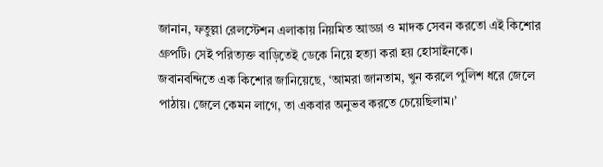জানান, ফতুল্লা রেলস্টেশন এলাকায় নিয়মিত আড্ডা ও মাদক সেবন করতো এই কিশোর গ্রুপটি। সেই পরিত্যক্ত বাড়িতেই ডেকে নিয়ে হত্যা করা হয় হোসাইনকে।
জবানবন্দিতে এক কিশোর জানিয়েছে, ‘আমরা জানতাম, খুন করলে পুলিশ ধরে জেলে পাঠায়। জেলে কেমন লাগে, তা একবার অনুভব করতে চেয়েছিলাম।’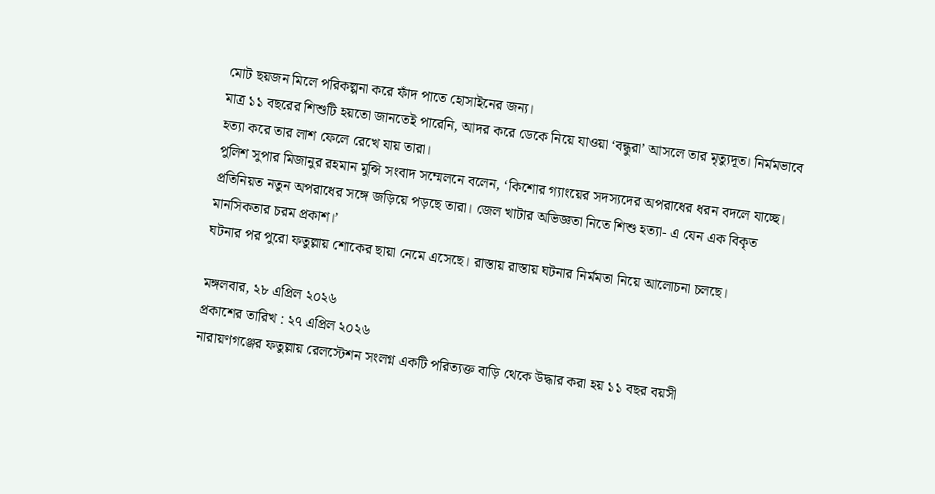মোট ছয়জন মিলে পরিকল্পনা করে ফাঁদ পাতে হোসাইনের জন্য।
মাত্র ১১ বছরের শিশুটি হয়তো জানতেই পারেনি, আদর করে ডেকে নিয়ে যাওয়া ‘বন্ধুরা’ আসলে তার মৃত্যুদূত। নির্মমভাবে হত্যা করে তার লাশ ফেলে রেখে যায় তারা।
পুলিশ সুপার মিজানুর রহমান মুন্সি সংবাদ সম্মেলনে বলেন, ‘কিশোর গ্যাংয়ের সদস্যদের অপরাধের ধরন বদলে যাচ্ছে। প্রতিনিয়ত নতুন অপরাধের সঙ্গে জড়িয়ে পড়ছে তারা। জেল খাটার অভিজ্ঞতা নিতে শিশু হত্যা- এ যেন এক বিকৃত মানসিকতার চরম প্রকাশ।’
ঘটনার পর পুরো ফতুল্লায় শোকের ছায়া নেমে এসেছে। রাস্তায় রাস্তায় ঘটনার নির্মমতা নিয়ে আলোচনা চলছে।

মঙ্গলবার, ২৮ এপ্রিল ২০২৬
প্রকাশের তারিখ : ২৭ এপ্রিল ২০২৬
নারায়ণগঞ্জের ফতুল্লায় রেলস্টেশন সংলগ্ন একটি পরিত্যক্ত বাড়ি থেকে উদ্ধার করা হয় ১১ বছর বয়সী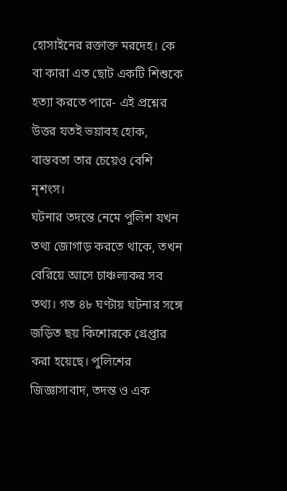হোসাইনের রক্তাক্ত মরদেহ। কে বা কারা এত ছোট একটি শিশুকে হত্যা করতে পারে- এই প্রশ্নের উত্তর যতই ভয়াবহ হোক, বাস্তবতা তার চেয়েও বেশি নৃশংস।
ঘটনার তদন্তে নেমে পুলিশ যখন তথ্য জোগাড় করতে থাকে, তখন বেরিয়ে আসে চাঞ্চল্যকর সব তথ্য। গত ৪৮ ঘণ্টায় ঘটনার সঙ্গে জড়িত ছয় কিশোরকে গ্রেপ্তার করা হয়েছে। পুলিশের জিজ্ঞাসাবাদ, তদন্ত ও এক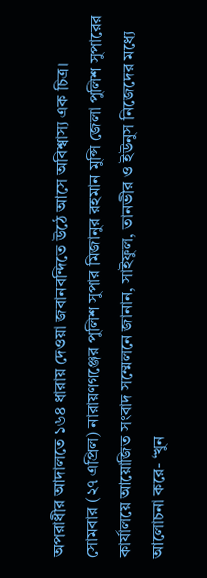অপরাধীর আদালতে ১৬৪ ধারায় দেওয়া জবানবন্দিতে উঠে আসে অবিশ্বাস্য এক চিত্র।
সোমবার (২৭ এপ্রিল) নারায়ণগঞ্জের পুলিশ সুপার মিজানুর রহমান মুন্সি জেলা পুলিশ সুপারের কার্যালয়ে আয়োজিত সংবাদ সম্মেলনে জানান, সাইফুল, তানভীর ও ইউনুস নিজেদের মধ্যে আলোচনা করে- ‘খুন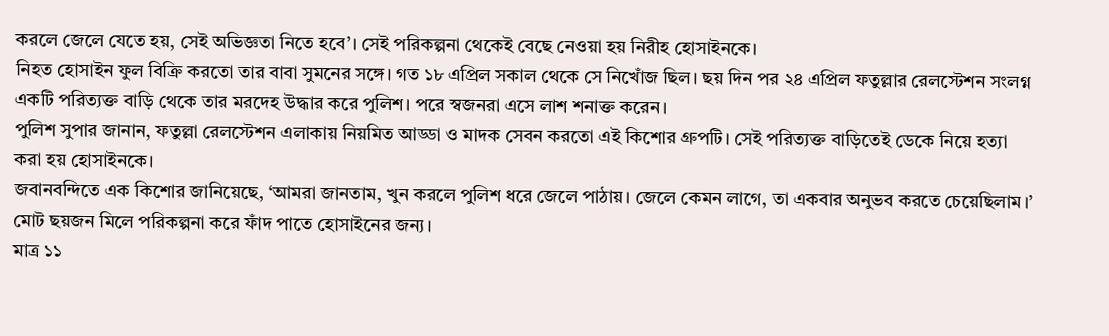করলে জেলে যেতে হয়, সেই অভিজ্ঞতা নিতে হবে’। সেই পরিকল্পনা থেকেই বেছে নেওয়া হয় নিরীহ হোসাইনকে।
নিহত হোসাইন ফুল বিক্রি করতো তার বাবা সুমনের সঙ্গে। গত ১৮ এপ্রিল সকাল থেকে সে নিখোঁজ ছিল। ছয় দিন পর ২৪ এপ্রিল ফতুল্লার রেলস্টেশন সংলগ্ন একটি পরিত্যক্ত বাড়ি থেকে তার মরদেহ উদ্ধার করে পুলিশ। পরে স্বজনরা এসে লাশ শনাক্ত করেন।
পুলিশ সুপার জানান, ফতুল্লা রেলস্টেশন এলাকায় নিয়মিত আড্ডা ও মাদক সেবন করতো এই কিশোর গ্রুপটি। সেই পরিত্যক্ত বাড়িতেই ডেকে নিয়ে হত্যা করা হয় হোসাইনকে।
জবানবন্দিতে এক কিশোর জানিয়েছে, ‘আমরা জানতাম, খুন করলে পুলিশ ধরে জেলে পাঠায়। জেলে কেমন লাগে, তা একবার অনুভব করতে চেয়েছিলাম।’ মোট ছয়জন মিলে পরিকল্পনা করে ফাঁদ পাতে হোসাইনের জন্য।
মাত্র ১১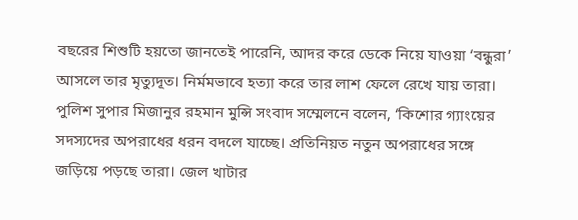বছরের শিশুটি হয়তো জানতেই পারেনি, আদর করে ডেকে নিয়ে যাওয়া ‘বন্ধুরা’ আসলে তার মৃত্যুদূত। নির্মমভাবে হত্যা করে তার লাশ ফেলে রেখে যায় তারা।
পুলিশ সুপার মিজানুর রহমান মুন্সি সংবাদ সম্মেলনে বলেন, ‘কিশোর গ্যাংয়ের সদস্যদের অপরাধের ধরন বদলে যাচ্ছে। প্রতিনিয়ত নতুন অপরাধের সঙ্গে জড়িয়ে পড়ছে তারা। জেল খাটার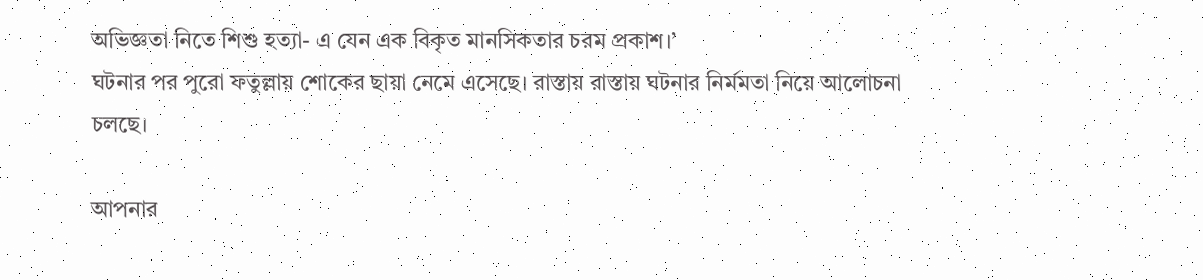অভিজ্ঞতা নিতে শিশু হত্যা- এ যেন এক বিকৃত মানসিকতার চরম প্রকাশ।’
ঘটনার পর পুরো ফতুল্লায় শোকের ছায়া নেমে এসেছে। রাস্তায় রাস্তায় ঘটনার নির্মমতা নিয়ে আলোচনা চলছে।

আপনার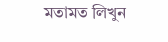মতামত লিখুন